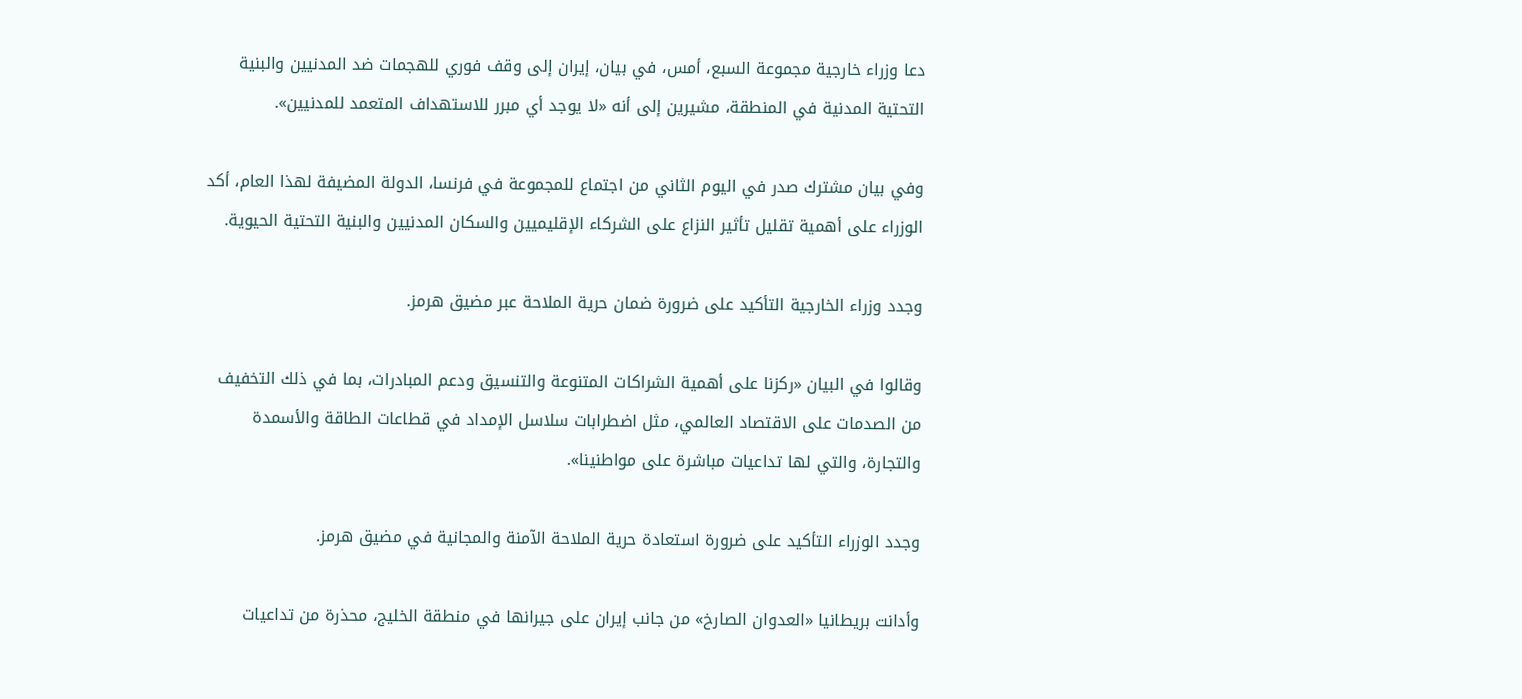دعا وزراء خارجية مجموعة السبع، أمس، في بيان، إيران إلى وقف فوري للهجمات ضد المدنيين والبنية التحتية المدنية في المنطقة، مشيرين إلى أنه «لا يوجد أي مبرر للاستهداف المتعمد للمدنيين».

وفي بيان مشترك صدر في اليوم الثاني من اجتماع للمجموعة في فرنسا، الدولة المضيفة لهذا العام، أكد الوزراء على أهمية تقليل تأثير النزاع على الشركاء الإقليميين والسكان المدنيين والبنية التحتية الحيوية.

وجدد وزراء الخارجية التأكيد على ضرورة ضمان حرية الملاحة عبر مضيق هرمز.

وقالوا في البيان «ركزنا على أهمية الشراكات المتنوعة والتنسيق ودعم المبادرات، بما في ذلك التخفيف من الصدمات على الاقتصاد العالمي، مثل اضطرابات سلاسل الإمداد في قطاعات الطاقة والأسمدة والتجارة، والتي لها تداعيات مباشرة على مواطنينا».

وجدد الوزراء التأكيد على ضرورة استعادة حرية الملاحة الآمنة والمجانية في مضيق هرمز.

وأدانت بريطانيا «العدوان الصارخ» من جانب إيران على جيرانها في منطقة الخليج، محذرة من تداعيات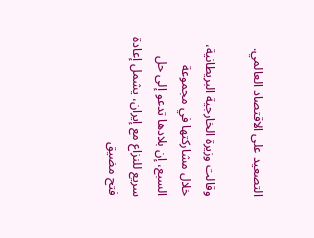التصعيد على الاقتصاد العالمي.

وقالت وزيرة الخارجية البريطانية، خلال مشاركتها في مجموعة السبع، إن بلادها تدعو إلى حل سريع للنزاع مع إيران، يشمل إعادة فتح مضيق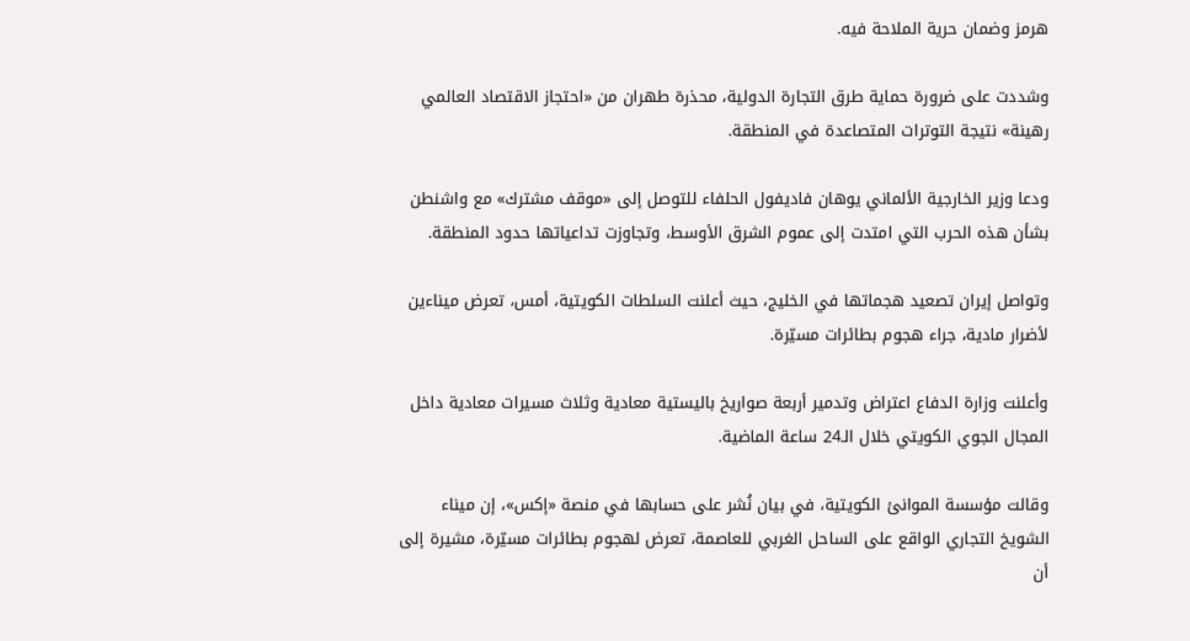هرمز وضمان حرية الملاحة فيه.

وشددت على ضرورة حماية طرق التجارة الدولية، محذرة طهران من «احتجاز الاقتصاد العالمي رهينة» نتيجة التوترات المتصاعدة في المنطقة.

ودعا وزير الخارجية الألماني يوهان فاديفول الحلفاء للتوصل إلى «موقف مشترك» مع واشنطن بشأن هذه الحرب التي امتدت إلى عموم الشرق الأوسط، وتجاوزت تداعياتها حدود المنطقة.

وتواصل إيران تصعيد هجماتها في الخليج، حيث أعلنت السلطات الكويتية، أمس، تعرض ميناءين لأضرار مادية، جراء هجوم بطائرات مسيّرة.

وأعلنت وزارة الدفاع اعتراض وتدمير أربعة صواريخ باليستية معادية وثلاث مسيرات معادية داخل المجال الجوي الكويتي خلال الـ24 ساعة الماضية.

وقالت مؤسسة الموانئ الكويتية، في بيان نُشر على حسابها في منصة «إكس»، إن ميناء الشويخ التجاري الواقع على الساحل الغربي للعاصمة، تعرض لهجوم بطائرات مسيّرة، مشيرة إلى أن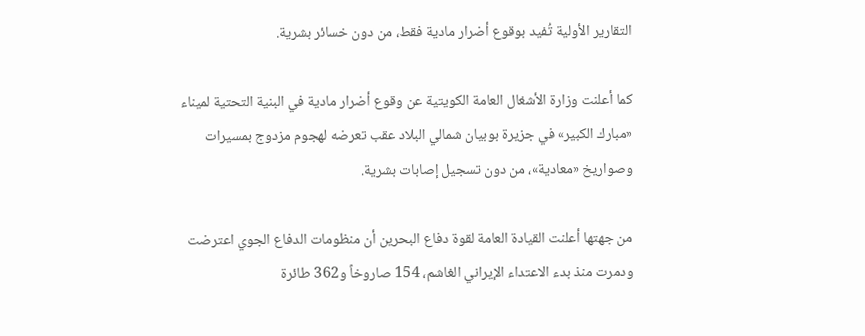التقارير الأولية تُفيد بوقوع أضرار مادية فقط، من دون خسائر بشرية.

كما أعلنت وزارة الأشغال العامة الكويتية عن وقوع أضرار مادية في البنية التحتية لميناء «مبارك الكبير» في جزيرة بوبيان شمالي البلاد عقب تعرضه لهجوم مزدوج بمسيرات وصواريخ «معادية»، من دون تسجيل إصابات بشرية.

من جهتها أعلنت القيادة العامة لقوة دفاع البحرين أن منظومات الدفاع الجوي اعترضت ودمرت منذ بدء الاعتداء الإيراني الغاشم، 154 صاروخاً و362 طائرة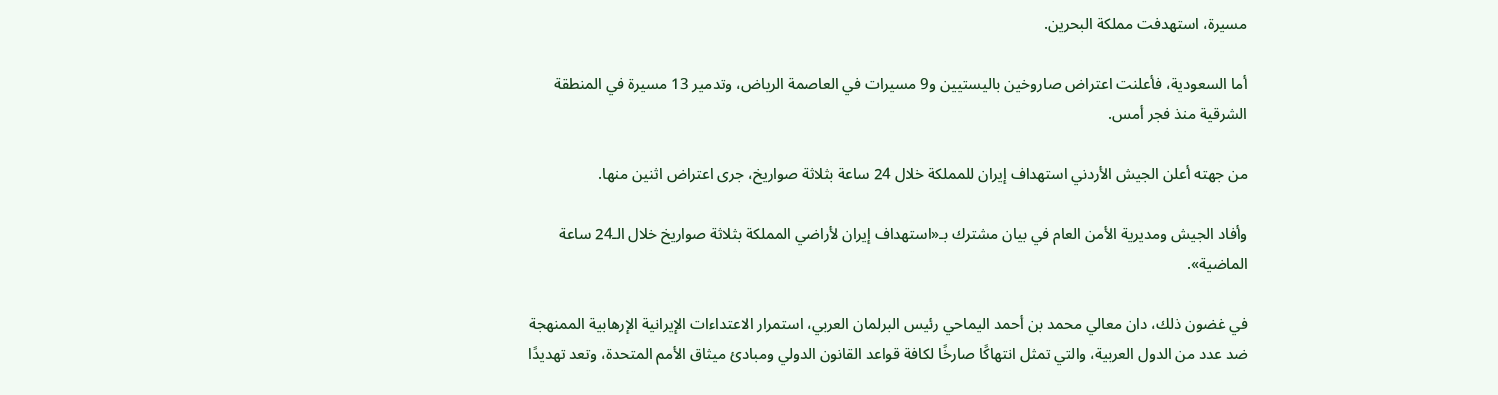مسيرة، استهدفت مملكة البحرين.

أما السعودية، فأعلنت اعتراض صاروخين باليستيين و9 مسيرات في العاصمة الرياض، وتدمير 13 مسيرة في المنطقة الشرقية منذ فجر أمس.

من جهته أعلن الجيش الأردني استهداف إيران للمملكة خلال 24 ساعة بثلاثة صواريخ، جرى اعتراض اثنين منها.

وأفاد الجيش ومديرية الأمن العام في بيان مشترك بـ«استهداف إيران لأراضي المملكة بثلاثة صواريخ خلال الـ24 ساعة الماضية».

في غضون ذلك، دان معالي محمد بن أحمد اليماحي رئيس البرلمان العربي، استمرار الاعتداءات الإيرانية الإرهابية الممنهجة ضد عدد من الدول العربية، والتي تمثل انتهاكًا صارخًا لكافة قواعد القانون الدولي ومبادئ ميثاق الأمم المتحدة، وتعد تهديدًا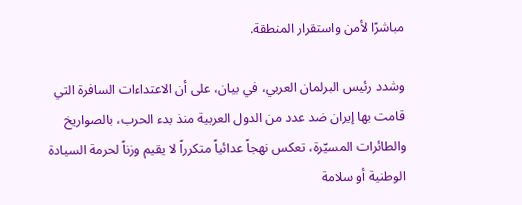مباشرًا لأمن واستقرار المنطقة.

وشدد رئيس البرلمان العربي، في بيان، على أن الاعتداءات السافرة التي قامت بها إيران ضد عدد من الدول العربية منذ بدء الحرب، بالصواريخ والطائرات المسيّرة، تعكس نهجاً عدائياً متكرراً لا يقيم وزناً لحرمة السيادة الوطنية أو سلامة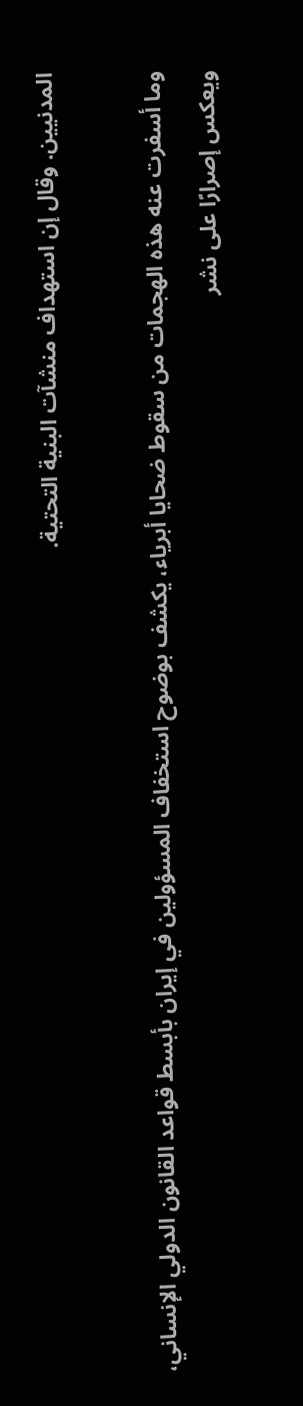المدنيين. وقال إن استهداف منشآت البنية التحتية.

وما أسفرت عنه هذه الهجمات من سقوط ضحايا أبرياء، يكشف بوضوح استخفاف المسؤولين في إيران بأبسط قواعد القانون الدولي الإنساني، ويعكس إصرارًا على نشر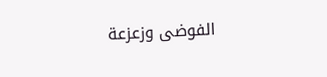الفوضى وزعزعة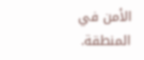الأمن في المنطقة.